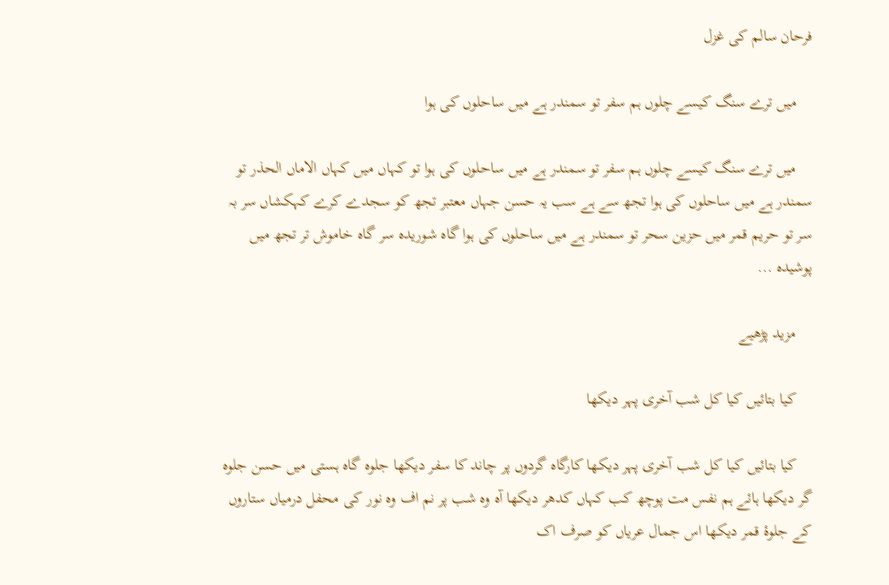فرحان سالم کی غزل

    میں ترے سنگ کیسے چلوں ہم سفر تو سمندر ہے میں ساحلوں کی ہوا

    میں ترے سنگ کیسے چلوں ہم سفر تو سمندر ہے میں ساحلوں کی ہوا تو کہاں میں کہاں الاماں الحذر تو سمندر ہے میں ساحلوں کی ہوا تجھ سے ہے سب یہ حسن جہاں معتبر تجھ کو سجدے کرے کہکشاں سر بہ سر تو حریم قمر میں حزین سحر تو سمندر ہے میں ساحلوں کی ہوا گاہ شوریدہ سر گاہ خاموش تر تجھ میں پوشیدہ ...

    مزید پڑھیے

    کیا بتائیں کیا کل شب آخری پہر دیکھا

    کیا بتائیں کیا کل شب آخری پہر دیکھا کارگاہ گردوں پر چاند کا سفر دیکھا جلوہ گاہ ہستی میں حسن جلوہ گر دیکھا ہائے ہم نفس مت پوچھ کب کہاں کدھر دیکھا آہ وہ شب پر نم اف وہ نور کی محفل درمیاں ستاروں کے جلوۂ قمر دیکھا اس جمال عریاں کو صرف اک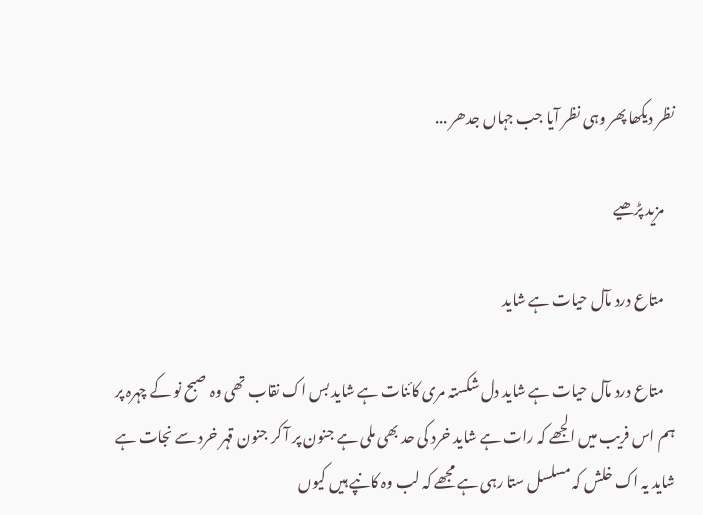نظر دیکھا پھر وہی نظر آیا جب جہاں جدھر ...

    مزید پڑھیے

    متاع درد مآل حیات ہے شاید

    متاع درد مآل حیات ہے شاید دل شکستہ مری کائنات ہے شاید بس اک نقاب تھی وہ صبح نو کے چہرہ پر ہم اس فریب میں الجھے کہ رات ہے شاید خرد کی حد بھی ملی ہے جنون پر آ کر جنون قہر خرد سے نجات ہے شاید یہ اک خلش کہ مسلسل ستا رہی ہے مجھے کہ لب وہ کانپے ہیں کیوں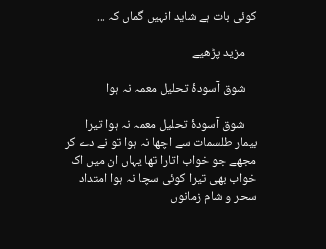کوئی بات ہے شاید انہیں گماں کہ ...

    مزید پڑھیے

    شوق آسودۂ تحلیل معمہ نہ ہوا

    شوق آسودۂ تحلیل معمہ نہ ہوا تیرا بیمار طلسمات سے اچھا نہ ہوا تو نے دے کر مجھے جو خواب اتارا تھا یہاں ان میں اک خواب بھی تیرا کوئی سچا نہ ہوا امتداد سحر و شام زمانوں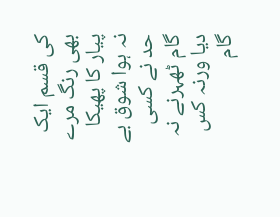کی قسم ایک بھی رنگ مرے پیار کا پھیکا نہ ہوا شوق بے حد نے کسی گام ٹھہرنے نہ دیا ورنہ کس گام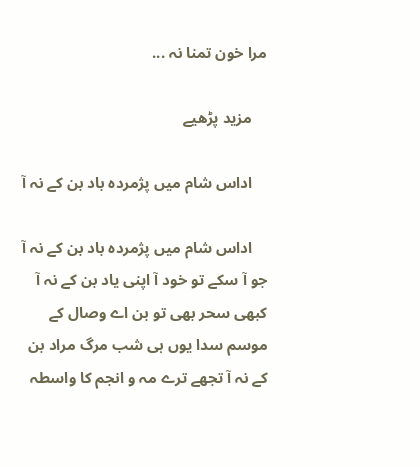مرا خون تمنا نہ ...

    مزید پڑھیے

    اداس شام میں پژمردہ باد بن کے نہ آ

    اداس شام میں پژمردہ باد بن کے نہ آ جو آ سکے تو خود آ اپنی یاد بن کے نہ آ کبھی سحر بھی تو بن اے وصال کے موسم سدا یوں ہی شب مرگ مراد بن کے نہ آ تجھے ترے مہ و انجم کا واسطہ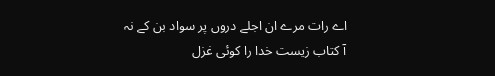اے رات مرے ان اجلے دروں پر سواد بن کے نہ آ کتاب زیست خدا را کوئی غزل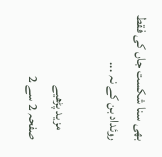بھی سنا شکست جاں کی فقط روئداد بن کے نہ ...

    مزید پڑھیے
صفحہ 2 سے 2